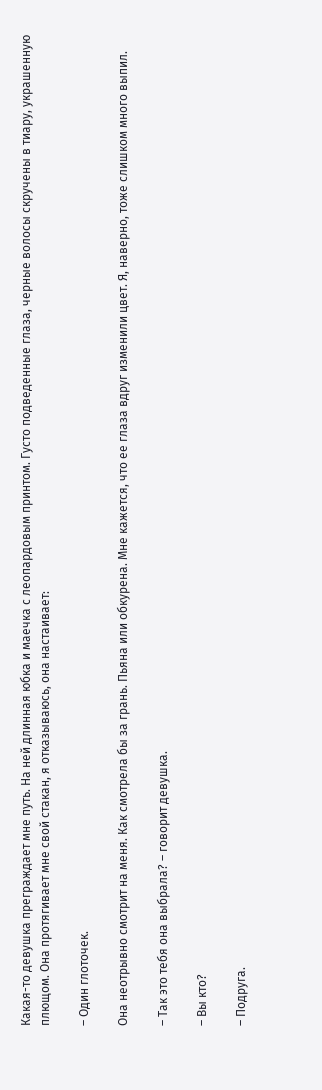Какая-то девушка преграждает мне путь. На ней длинная юбка и маечка с леопардовым принтом. Густо подведенные глаза, черные волосы скручены в тиару, украшенную плющом. Она протягивает мне свой стакан, я отказываюсь, она настаивает:

– Один глоточек.

Она неотрывно смотрит на меня. Как смотрела бы за грань. Пьяна или обкурена. Мне кажется, что ее глаза вдруг изменили цвет. Я, наверно, тоже слишком много выпил.

– Так это тебя она выбрала? – говорит девушка.

– Вы кто?

– Подруга.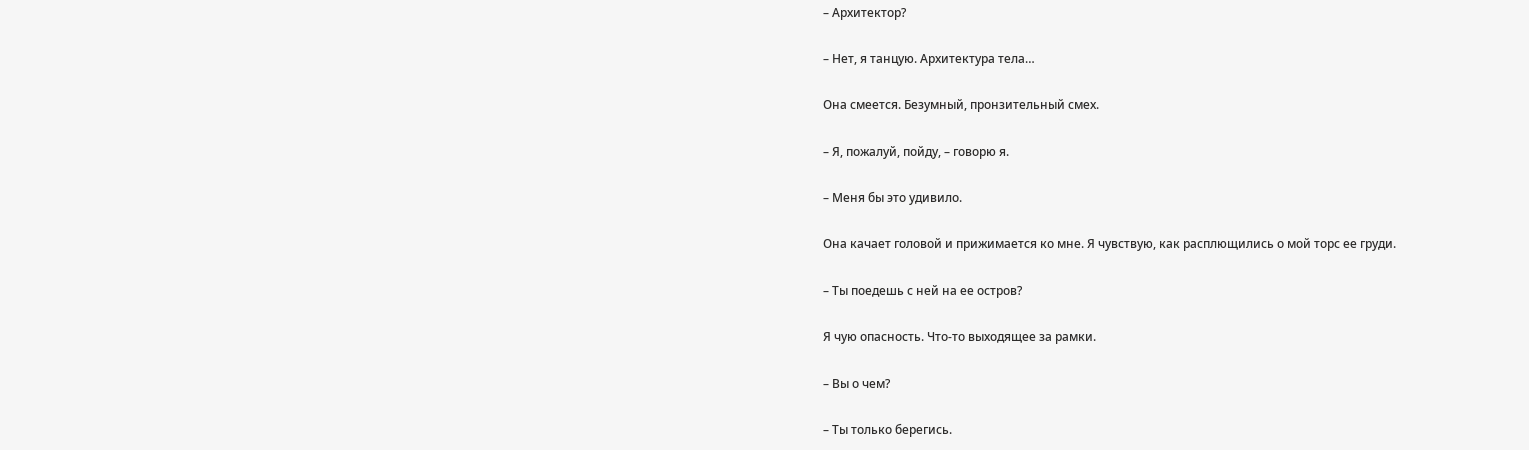– Архитектор?

– Нет, я танцую. Архитектура тела…

Она смеется. Безумный, пронзительный смех.

– Я, пожалуй, пойду, – говорю я.

– Меня бы это удивило.

Она качает головой и прижимается ко мне. Я чувствую, как расплющились о мой торс ее груди.

– Ты поедешь с ней на ее остров?

Я чую опасность. Что-то выходящее за рамки.

– Вы о чем?

– Ты только берегись.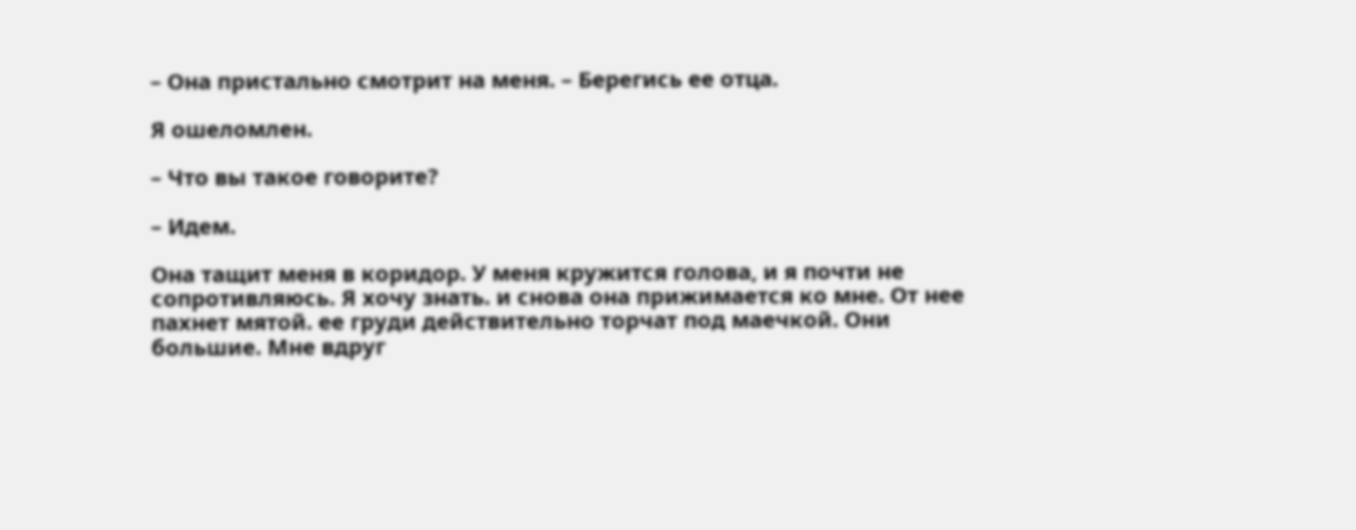– Она пристально смотрит на меня. – Берегись ее отца.

Я ошеломлен.

– Что вы такое говорите?

– Идем.

Она тащит меня в коридор. У меня кружится голова, и я почти не сопротивляюсь. Я хочу знать. и снова она прижимается ко мне. От нее пахнет мятой. ее груди действительно торчат под маечкой. Они большие. Мне вдруг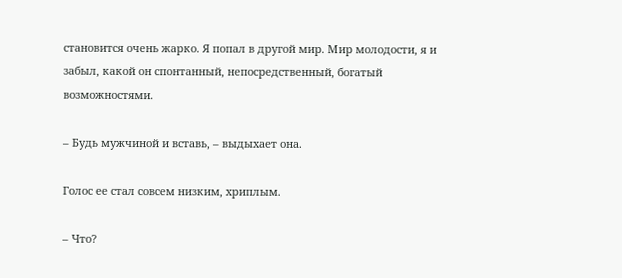становится очень жарко. Я попал в другой мир. Мир молодости, я и забыл, какой он спонтанный, непосредственный, богатый возможностями.

– Будь мужчиной и вставь, – выдыхает она.

Голос ее стал совсем низким, хриплым.

– Что?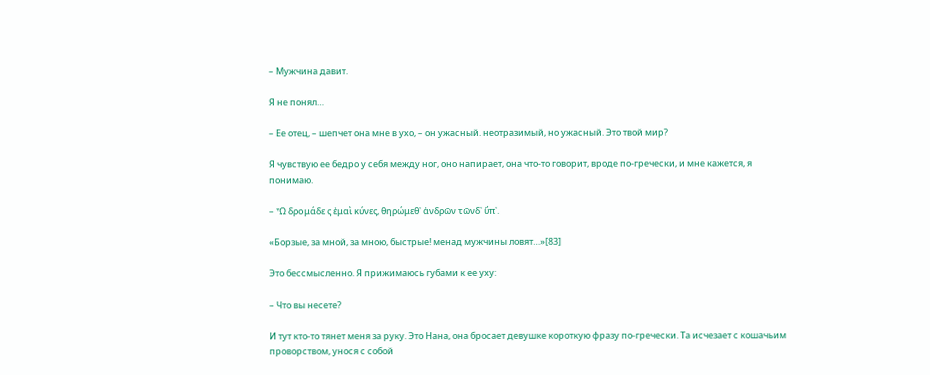– Мужчина давит.

Я не понял…

– Ее отец, – шепчет она мне в ухо, – он ужасный. неотразимый, но ужасный. Это твой мир?

Я чувствую ее бедро у себя между ног, оно напирает, она что-то говорит, вроде по-гречески, и мне кажется, я понимаю.

– Ὦ δρομάδε ς ἐμαὶ κύνες, θηρώμεθ᾽ ἀνδρῶν τῶνδ᾽ ὕπ᾽.

«Борзые, за мной, за мною, быстрые! менад мужчины ловят…»[83]

Это бессмысленно. Я прижимаюсь губами к ее уху:

– Что вы несете?

И тут кто-то тянет меня за руку. Это Нана, она бросает девушке короткую фразу по-гречески. Та исчезает с кошачьим проворством, унося с собой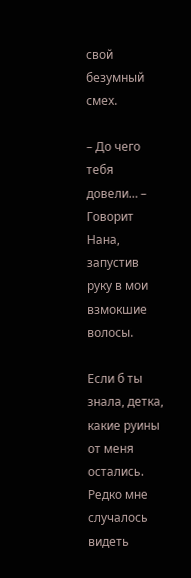свой безумный смех.

– До чего тебя довели… – Говорит Нана, запустив руку в мои взмокшие волосы.

Если б ты знала, детка, какие руины от меня остались. Редко мне случалось видеть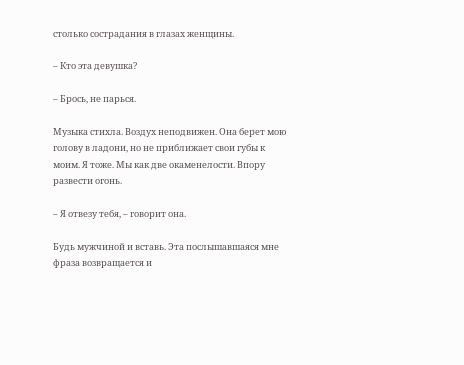столько сострадания в глазах женщины.

– Кто эта девушка?

– Брось, не парься.

Музыка стихла. Воздух неподвижен. Она берет мою голову в ладони, но не приближает свои губы к моим. Я тоже. Мы как две окаменелости. Впору развести огонь.

– Я отвезу тебя, – говорит она.

Будь мужчиной и вставь. Эта послышавшаяся мне фраза возвращается и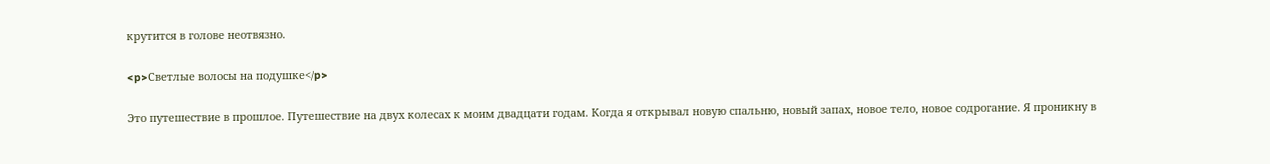крутится в голове неотвязно.

<p>Светлые волосы на подушке</p>

Это путешествие в прошлое. Путешествие на двух колесах к моим двадцати годам. Когда я открывал новую спальню, новый запах, новое тело, новое содрогание. Я проникну в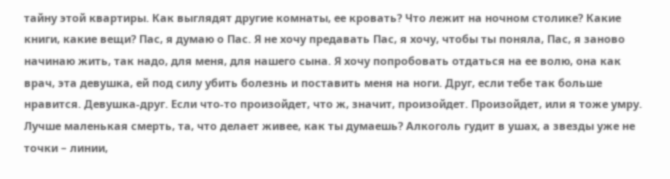тайну этой квартиры. Как выглядят другие комнаты, ее кровать? Что лежит на ночном столике? Какие книги, какие вещи? Пас, я думаю о Пас. Я не хочу предавать Пас, я хочу, чтобы ты поняла, Пас, я заново начинаю жить, так надо, для меня, для нашего сына. Я хочу попробовать отдаться на ее волю, она как врач, эта девушка, ей под силу убить болезнь и поставить меня на ноги. Друг, если тебе так больше нравится. Девушка-друг. Если что-то произойдет, что ж, значит, произойдет. Произойдет, или я тоже умру. Лучше маленькая смерть, та, что делает живее, как ты думаешь? Алкоголь гудит в ушах, а звезды уже не точки – линии,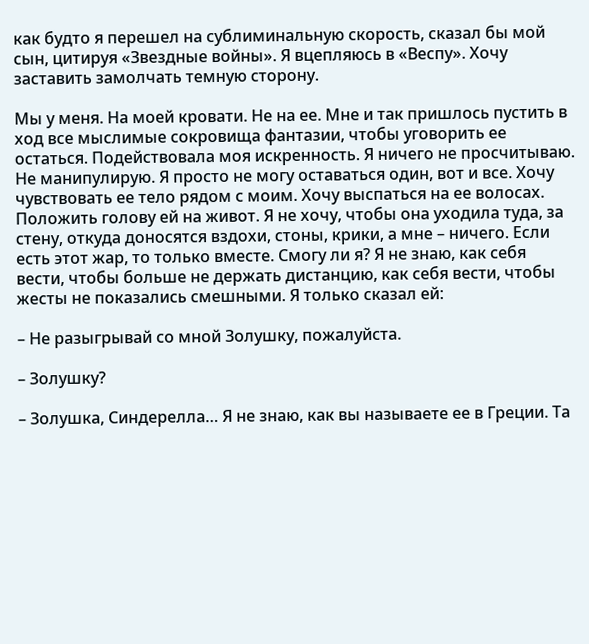как будто я перешел на сублиминальную скорость, сказал бы мой сын, цитируя «Звездные войны». Я вцепляюсь в «Веспу». Хочу заставить замолчать темную сторону.

Мы у меня. На моей кровати. Не на ее. Мне и так пришлось пустить в ход все мыслимые сокровища фантазии, чтобы уговорить ее остаться. Подействовала моя искренность. Я ничего не просчитываю. Не манипулирую. Я просто не могу оставаться один, вот и все. Хочу чувствовать ее тело рядом с моим. Хочу выспаться на ее волосах. Положить голову ей на живот. Я не хочу, чтобы она уходила туда, за стену, откуда доносятся вздохи, стоны, крики, а мне – ничего. Если есть этот жар, то только вместе. Смогу ли я? Я не знаю, как себя вести, чтобы больше не держать дистанцию, как себя вести, чтобы жесты не показались смешными. Я только сказал ей:

– Не разыгрывай со мной Золушку, пожалуйста.

– Золушку?

– Золушка, Синдерелла… Я не знаю, как вы называете ее в Греции. Та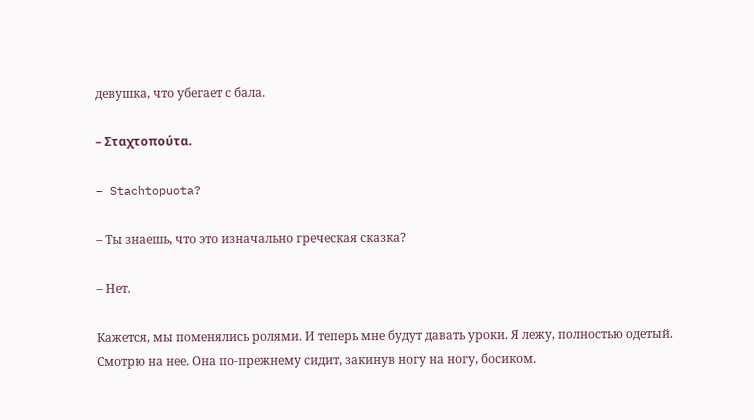девушка, что убегает с бала.

– Σταχτοπούτα.

– Stachtopuota?

– Ты знаешь, что это изначально греческая сказка?

– Нет.

Кажется, мы поменялись ролями. И теперь мне будут давать уроки. Я лежу, полностью одетый. Смотрю на нее. Она по-прежнему сидит, закинув ногу на ногу, босиком.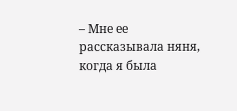– Мне ее рассказывала няня, когда я была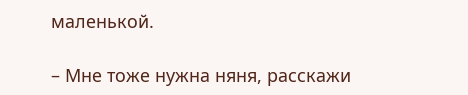маленькой.

– Мне тоже нужна няня, расскажи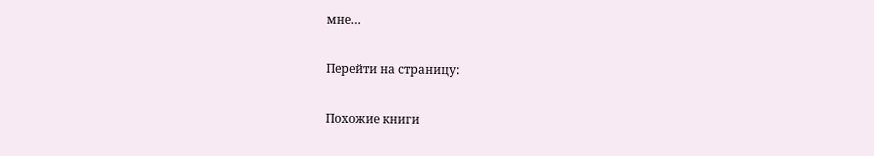мне…

Перейти на страницу:

Похожие книги